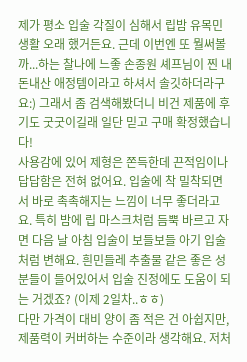제가 평소 입술 각질이 심해서 립밤 유목민 생활 오래 했거든요. 근데 이번엔 또 뭘써볼까...하는 찰나에 느좋 손종원 셰프님이 찐 내돈내산 애정템이라고 하셔서 솔깃하더라구요:) 그래서 좀 검색해봤더니 비건 제품에 후기도 굿굿이길래 일단 믿고 구매 확정했습니다!
사용감에 있어 제형은 쫀득한데 끈적임이나 답답함은 전혀 없어요. 입술에 착 밀착되면서 바로 촉촉해지는 느낌이 너무 좋더라고요. 특히 밤에 립 마스크처럼 듬뿍 바르고 자면 다음 날 아침 입술이 보들보들 아기 입술처럼 변해요. 흰민들레 추출물 같은 좋은 성분들이 들어있어서 입술 진정에도 도움이 되는 거겠죠? (이제 2일차..ㅎㅎ)
다만 가격이 대비 양이 좀 적은 건 아쉽지만, 제품력이 커버하는 수준이라 생각해요. 저처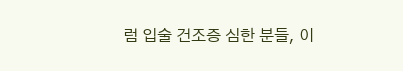럼 입술 건조증 심한 분들, 이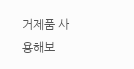거제품 사용해보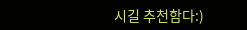시길 추천함다:)